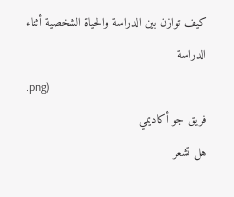كيف توازن بين الدراسة والحياة الشخصية أثناء الدراسة
.png)
فريق جو أكاديمي
هل تشعر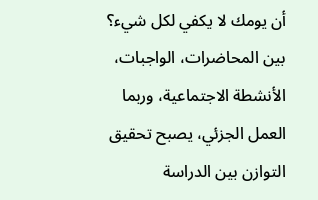أن يومك لا يكفي لكل شيء؟ بين المحاضرات، الواجبات، الأنشطة الاجتماعية، وربما العمل الجزئي، يصبح تحقيق التوازن بين الدراسة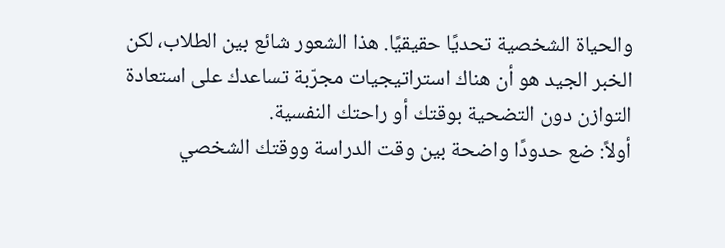والحياة الشخصية تحديًا حقيقيًا. هذا الشعور شائع بين الطلاب، لكن الخبر الجيد هو أن هناك استراتيجيات مجرّبة تساعدك على استعادة التوازن دون التضحية بوقتك أو راحتك النفسية.
أولاً: ضع حدودًا واضحة بين وقت الدراسة ووقتك الشخصي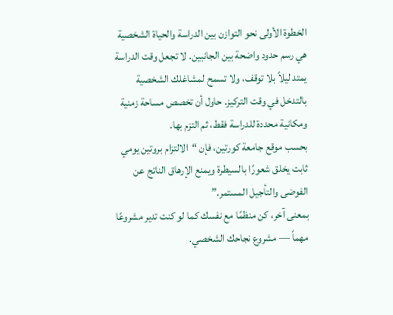الخطوة الأولى نحو التوازن بين الدراسة والحياة الشخصية هي رسم حدود واضحة بين الجانبين. لا تجعل وقت الدراسة يمتد ليلاً بلا توقف، ولا تسمح لمشاغلك الشخصية بالتدخل في وقت التركيز. حاول أن تخصص مساحة زمنية ومكانية محددة للدراسة فقط، ثم التزم بها.
بحسب موقع جامعة كورتين، فإن “الالتزام بروتين يومي ثابت يخلق شعورًا بالسيطرة ويمنع الإرهاق الناتج عن الفوضى والتأجيل المستمر.”
بمعنى آخر، كن منظمًا مع نفسك كما لو كنت تدير مشروعًا مهماً — مشروع نجاحك الشخصي.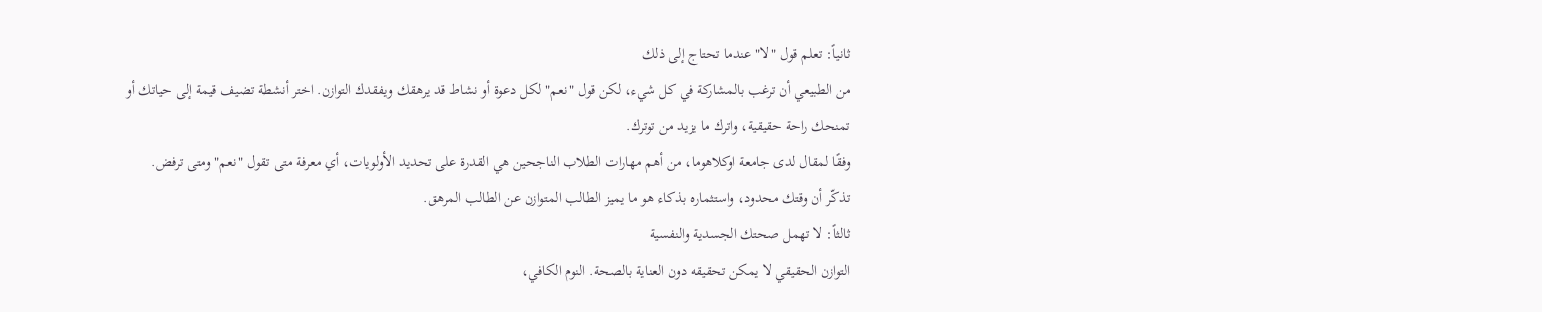ثانياً: تعلم قول "لا" عندما تحتاج إلى ذلك
من الطبيعي أن ترغب بالمشاركة في كل شيء، لكن قول "نعم" لكل دعوة أو نشاط قد يرهقك ويفقدك التوازن. اختر أنشطة تضيف قيمة إلى حياتك أو تمنحك راحة حقيقية، واترك ما يزيد من توترك.
وفقًا لمقال لدى جامعة اوكلاهوما، من أهم مهارات الطلاب الناجحين هي القدرة على تحديد الأولويات، أي معرفة متى تقول "نعم" ومتى ترفض.
تذكّر أن وقتك محدود، واستثماره بذكاء هو ما يميز الطالب المتوازن عن الطالب المرهق.
ثالثاً: لا تهمل صحتك الجسدية والنفسية
التوازن الحقيقي لا يمكن تحقيقه دون العناية بالصحة. النوم الكافي،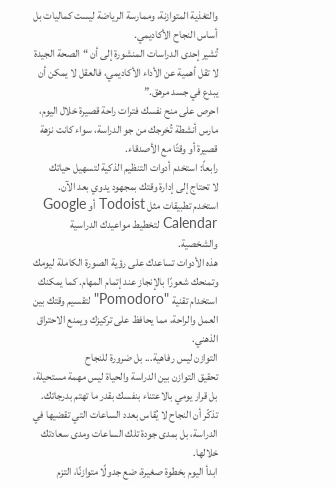والتغذية المتوازنة، وممارسة الرياضة ليست كماليات بل أساس النجاح الأكاديمي.
تُشير إحدى الدراسات المنشورة إلى أن “الصحة الجيدة لا تقل أهمية عن الأداء الأكاديمي، فالعقل لا يمكن أن يبدع في جسد مرهق.”
احرص على منح نفسك فترات راحة قصيرة خلال اليوم، مارس أنشطة تُخرجك من جو الدراسة، سواء كانت نزهة قصيرة أو وقتًا مع الأصدقاء.
رابعاً: استخدم أدوات التنظيم الذكية لتسهيل حياتك
لا تحتاج إلى إدارة وقتك بمجهود يدوي بعد الآن. استخدم تطبيقات مثل Todoist أو Google Calendar لتخطيط مواعيدك الدراسية والشخصية.
هذه الأدوات تساعدك على رؤية الصورة الكاملة ليومك وتمنحك شعورًا بالإنجاز عند إتمام المهام. كما يمكنك استخدام تقنية "Pomodoro" لتقسيم وقتك بين العمل والراحة، مما يحافظ على تركيزك ويمنع الاحتراق الذهني.
التوازن ليس رفاهية... بل ضرورة للنجاح
تحقيق التوازن بين الدراسة والحياة ليس مهمة مستحيلة، بل قرار يومي بالاعتناء بنفسك بقدر ما تهتم بدرجاتك. تذكّر أن النجاح لا يُقاس بعدد الساعات التي تقضيها في الدراسة، بل بمدى جودة تلك الساعات ومدى سعادتك خلالها.
ابدأ اليوم بخطوة صغيرة، ضع جدولًا متوازنًا، التزم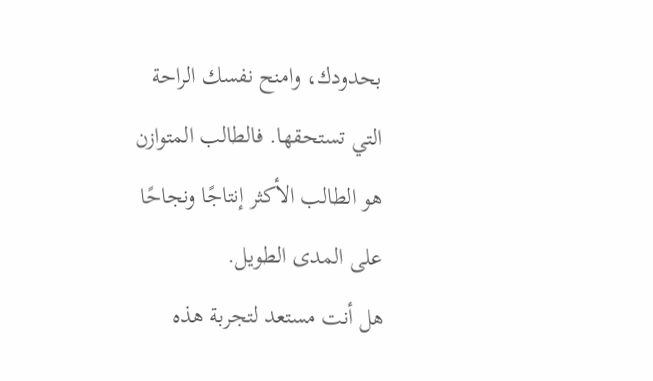بحدودك، وامنح نفسك الراحة التي تستحقها. فالطالب المتوازن هو الطالب الأكثر إنتاجًا ونجاحًا على المدى الطويل.
هل أنت مستعد لتجربة هذه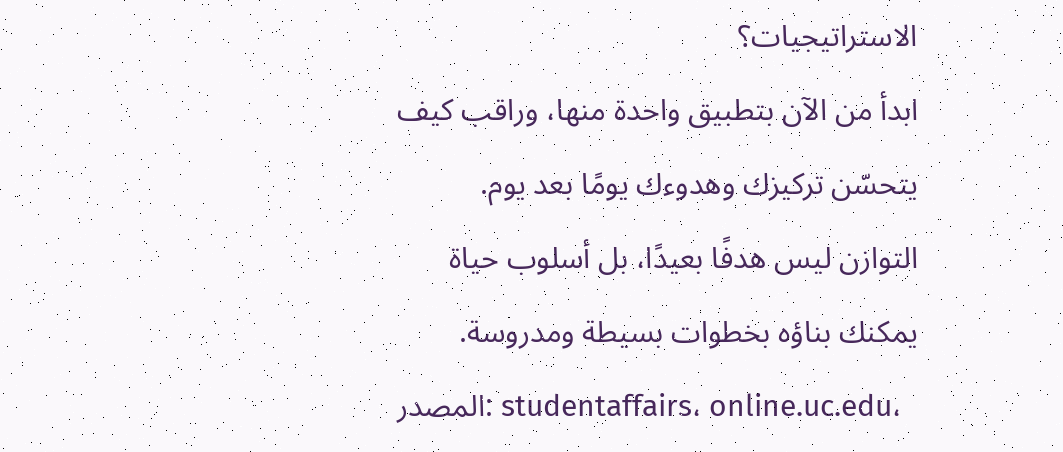الاستراتيجيات؟
ابدأ من الآن بتطبيق واحدة منها، وراقب كيف يتحسّن تركيزك وهدوءك يومًا بعد يوم. التوازن ليس هدفًا بعيدًا، بل أسلوب حياة يمكنك بناؤه بخطوات بسيطة ومدروسة.
المصدر: studentaffairs، online.uc.edu،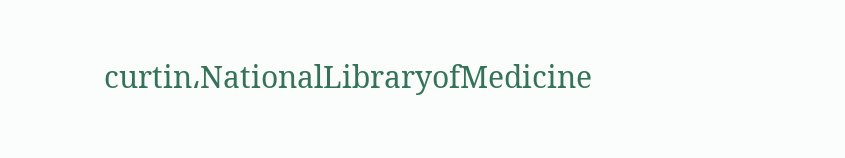curtin،NationalLibraryofMedicine